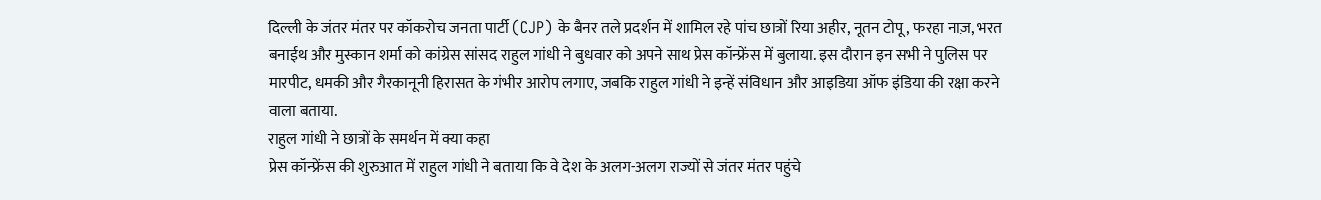दिल्ली के जंतर मंतर पर कॉकरोच जनता पार्टी (CJP) के बैनर तले प्रदर्शन में शामिल रहे पांच छात्रों रिया अहीर, नूतन टोपू, फरहा नाज़, भरत बनाईथ और मुस्कान शर्मा को कांग्रेस सांसद राहुल गांधी ने बुधवार को अपने साथ प्रेस कॉन्फ्रेंस में बुलाया. इस दौरान इन सभी ने पुलिस पर मारपीट, धमकी और गैरकानूनी हिरासत के गंभीर आरोप लगाए, जबकि राहुल गांधी ने इन्हें संविधान और आइडिया ऑफ इंडिया की रक्षा करने वाला बताया.
राहुल गांधी ने छात्रों के समर्थन में क्या कहा
प्रेस कॉन्फ्रेंस की शुरुआत में राहुल गांधी ने बताया कि वे देश के अलग-अलग राज्यों से जंतर मंतर पहुंचे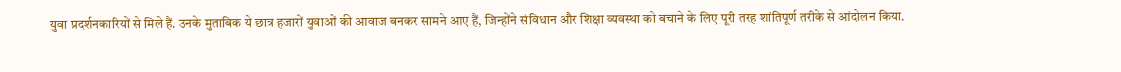युवा प्रदर्शनकारियों से मिले हैं. उनके मुताबिक ये छात्र हजारों युवाओं की आवाज बनकर सामने आए हैं, जिन्होंने संविधान और शिक्षा व्यवस्था को बचाने के लिए पूरी तरह शांतिपूर्ण तरीके से आंदोलन किया.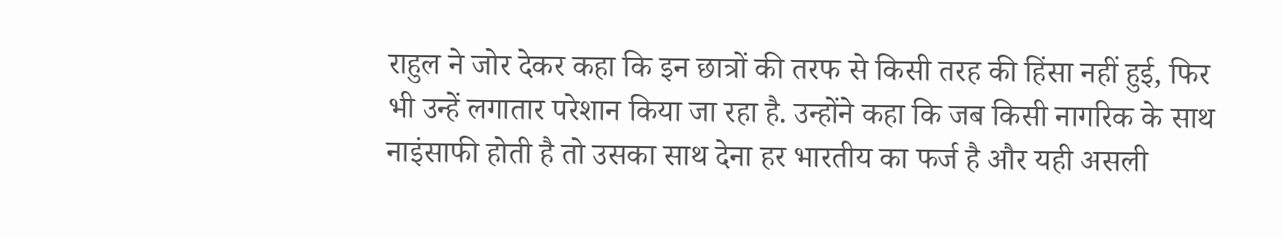राहुल ने जोर देकर कहा कि इन छात्रों की तरफ से किसी तरह की हिंसा नहीं हुई, फिर भी उन्हें लगातार परेशान किया जा रहा है. उन्होंने कहा कि जब किसी नागरिक के साथ नाइंसाफी होती है तो उसका साथ देना हर भारतीय का फर्ज है और यही असली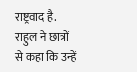राष्ट्रवाद है. राहुल ने छात्रों से कहा कि उन्हें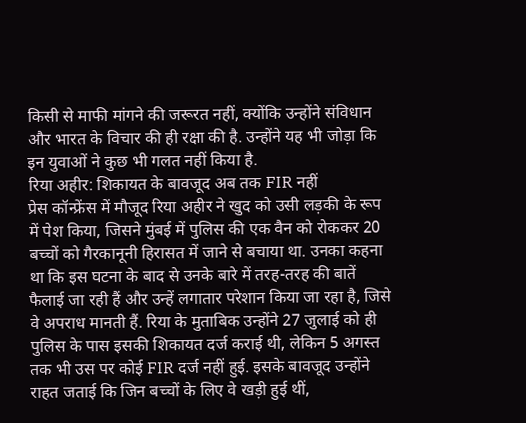किसी से माफी मांगने की जरूरत नहीं, क्योंकि उन्होंने संविधान और भारत के विचार की ही रक्षा की है. उन्होंने यह भी जोड़ा कि इन युवाओं ने कुछ भी गलत नहीं किया है.
रिया अहीर: शिकायत के बावजूद अब तक FIR नहीं
प्रेस कॉन्फ्रेंस में मौजूद रिया अहीर ने खुद को उसी लड़की के रूप में पेश किया, जिसने मुंबई में पुलिस की एक वैन को रोककर 20 बच्चों को गैरकानूनी हिरासत में जाने से बचाया था. उनका कहना था कि इस घटना के बाद से उनके बारे में तरह-तरह की बातें फैलाई जा रही हैं और उन्हें लगातार परेशान किया जा रहा है, जिसे वे अपराध मानती हैं. रिया के मुताबिक उन्होंने 27 जुलाई को ही पुलिस के पास इसकी शिकायत दर्ज कराई थी, लेकिन 5 अगस्त तक भी उस पर कोई FIR दर्ज नहीं हुई. इसके बावजूद उन्होंने राहत जताई कि जिन बच्चों के लिए वे खड़ी हुई थीं,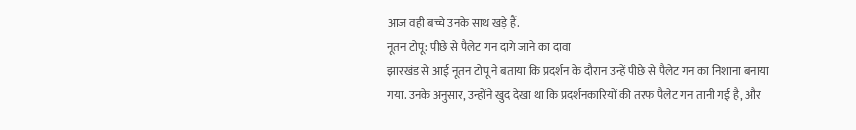आज वही बच्चे उनके साथ खड़े हैं.
नूतन टोपू: पीछे से पैलेट गन दागे जाने का दावा
झारखंड से आई नूतन टोपू ने बताया कि प्रदर्शन के दौरान उन्हें पीछे से पैलेट गन का निशाना बनाया गया. उनके अनुसार, उन्होंने खुद देखा था कि प्रदर्शनकारियों की तरफ पैलेट गन तानी गई है, और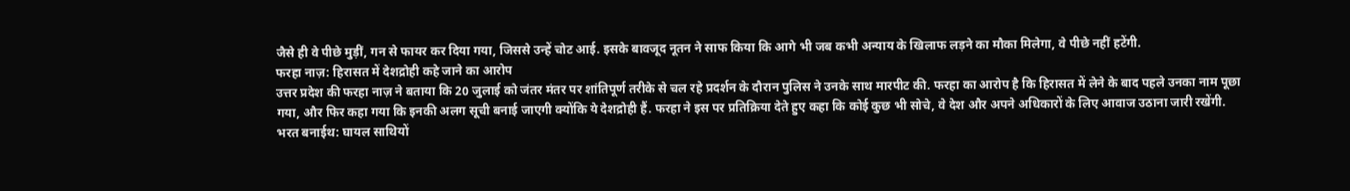जैसे ही वे पीछे मुड़ीं, गन से फायर कर दिया गया, जिससे उन्हें चोट आई. इसके बावजूद नूतन ने साफ किया कि आगे भी जब कभी अन्याय के खिलाफ लड़ने का मौका मिलेगा, वे पीछे नहीं हटेंगी.
फरहा नाज़: हिरासत में देशद्रोही कहे जाने का आरोप
उत्तर प्रदेश की फरहा नाज़ ने बताया कि 20 जुलाई को जंतर मंतर पर शांतिपूर्ण तरीके से चल रहे प्रदर्शन के दौरान पुलिस ने उनके साथ मारपीट की. फरहा का आरोप है कि हिरासत में लेने के बाद पहले उनका नाम पूछा गया, और फिर कहा गया कि इनकी अलग सूची बनाई जाएगी क्योंकि ये देशद्रोही हैं. फरहा ने इस पर प्रतिक्रिया देते हुए कहा कि कोई कुछ भी सोचे, वे देश और अपने अधिकारों के लिए आवाज उठाना जारी रखेंगी.
भरत बनाईथ: घायल साथियों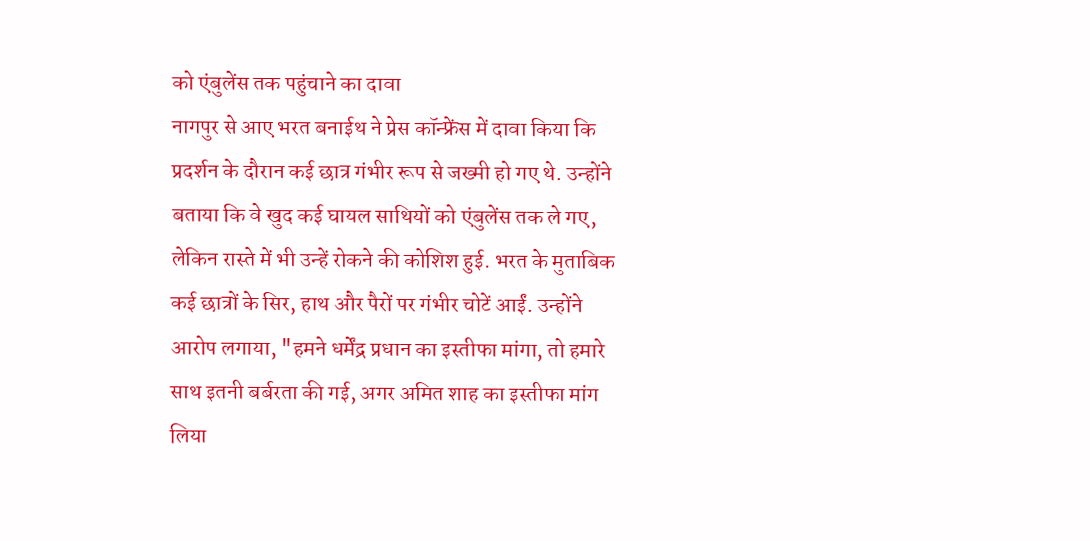को एंबुलेंस तक पहुंचाने का दावा
नागपुर से आए भरत बनाईथ ने प्रेस कॉन्फ्रेंस में दावा किया कि प्रदर्शन के दौरान कई छात्र गंभीर रूप से जख्मी हो गए थे. उन्होंने बताया कि वे खुद कई घायल साथियों को एंबुलेंस तक ले गए, लेकिन रास्ते में भी उन्हें रोकने की कोशिश हुई. भरत के मुताबिक कई छात्रों के सिर, हाथ और पैरों पर गंभीर चोटें आईं. उन्होंने आरोप लगाया, "हमने धर्मेंद्र प्रधान का इस्तीफा मांगा, तो हमारे साथ इतनी बर्बरता की गई, अगर अमित शाह का इस्तीफा मांग लिया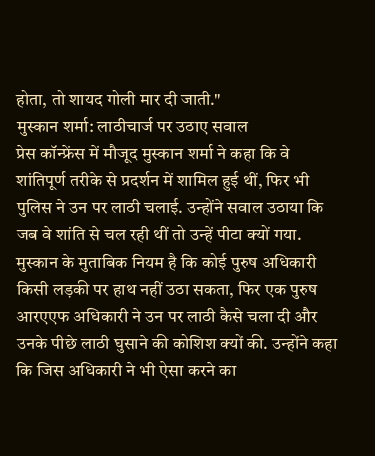होता, तो शायद गोली मार दी जाती."
मुस्कान शर्मा: लाठीचार्ज पर उठाए सवाल
प्रेस कॉन्फ्रेंस में मौजूद मुस्कान शर्मा ने कहा कि वे शांतिपूर्ण तरीके से प्रदर्शन में शामिल हुई थीं, फिर भी पुलिस ने उन पर लाठी चलाई. उन्होंने सवाल उठाया कि जब वे शांति से चल रही थीं तो उन्हें पीटा क्यों गया. मुस्कान के मुताबिक नियम है कि कोई पुरुष अधिकारी किसी लड़की पर हाथ नहीं उठा सकता, फिर एक पुरुष आरएएफ अधिकारी ने उन पर लाठी कैसे चला दी और उनके पीछे लाठी घुसाने की कोशिश क्यों की. उन्होंने कहा कि जिस अधिकारी ने भी ऐसा करने का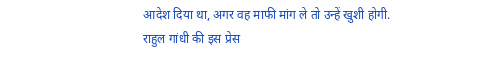आदेश दिया था, अगर वह माफी मांग ले तो उन्हें खुशी होगी.
राहुल गांधी की इस प्रेस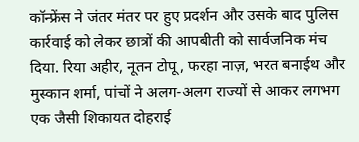कॉन्फ्रेंस ने जंतर मंतर पर हुए प्रदर्शन और उसके बाद पुलिस कार्रवाई को लेकर छात्रों की आपबीती को सार्वजनिक मंच दिया. रिया अहीर, नूतन टोपू, फरहा नाज़, भरत बनाईथ और मुस्कान शर्मा, पांचों ने अलग-अलग राज्यों से आकर लगभग एक जैसी शिकायत दोहराई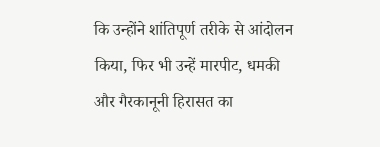कि उन्होंने शांतिपूर्ण तरीके से आंदोलन किया, फिर भी उन्हें मारपीट, धमकी और गैरकानूनी हिरासत का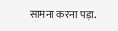सामना करना पड़ा.